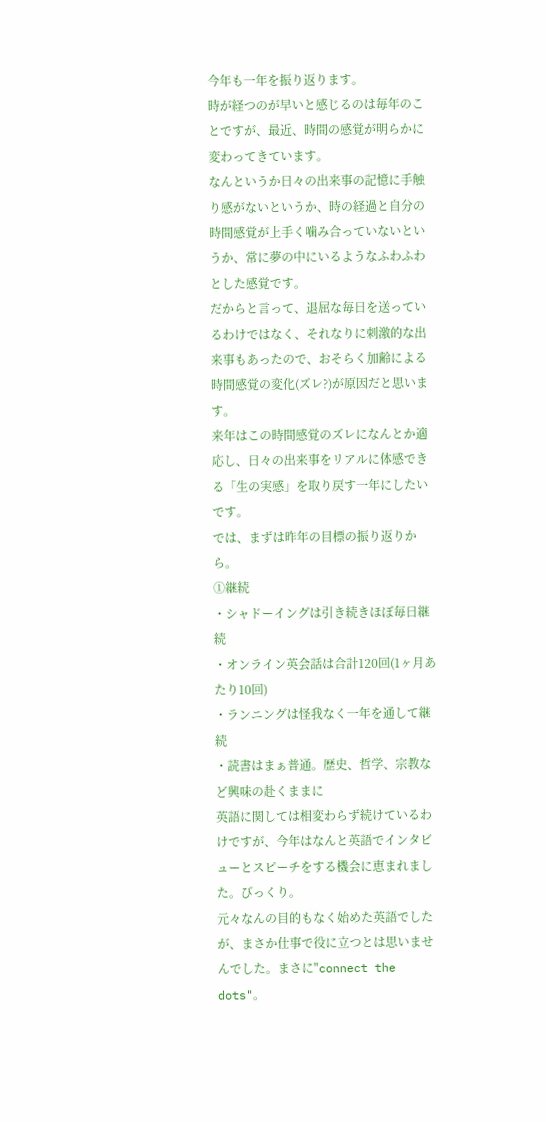今年も一年を振り返ります。
時が経つのが早いと感じるのは毎年のことですが、最近、時間の感覚が明らかに変わってきています。
なんというか日々の出来事の記憶に手触り感がないというか、時の経過と自分の時間感覚が上手く噛み合っていないというか、常に夢の中にいるようなふわふわとした感覚です。
だからと言って、退屈な毎日を送っているわけではなく、それなりに刺激的な出来事もあったので、おそらく加齢による時間感覚の変化(ズレ?)が原因だと思います。
来年はこの時間感覚のズレになんとか適応し、日々の出来事をリアルに体感できる「生の実感」を取り戻す一年にしたいです。
では、まずは昨年の目標の振り返りから。
①継続
・シャドーイングは引き続きほぼ毎日継続
・オンライン英会話は合計120回(1ヶ月あたり10回)
・ランニングは怪我なく一年を通して継続
・読書はまぁ普通。歴史、哲学、宗教など興味の赴くままに
英語に関しては相変わらず続けているわけですが、今年はなんと英語でインタビューとスピーチをする機会に恵まれました。びっくり。
元々なんの目的もなく始めた英語でしたが、まさか仕事で役に立つとは思いませんでした。まさに"connect the dots"。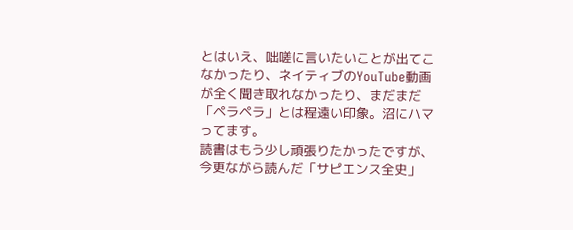とはいえ、咄嗟に言いたいことが出てこなかったり、ネイティブのYouTube動画が全く聞き取れなかったり、まだまだ「ペラペラ」とは程遠い印象。沼にハマってます。
読書はもう少し頑張りたかったですが、今更ながら読んだ「サピエンス全史」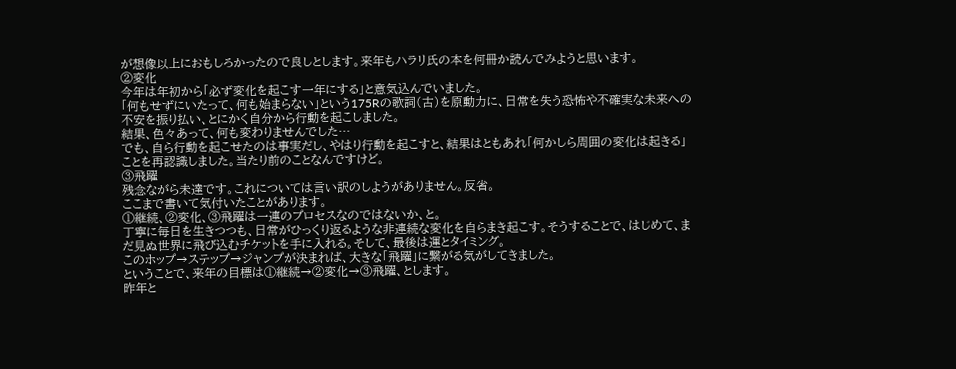が想像以上におもしろかったので良しとします。来年もハラリ氏の本を何冊か読んでみようと思います。
②変化
今年は年初から「必ず変化を起こす一年にする」と意気込んでいました。
「何もせずにいたって、何も始まらない」という175Rの歌詞(古)を原動力に、日常を失う恐怖や不確実な未来への不安を振り払い、とにかく自分から行動を起こしました。
結果、色々あって、何も変わりませんでした…
でも、自ら行動を起こせたのは事実だし、やはり行動を起こすと、結果はともあれ「何かしら周囲の変化は起きる」ことを再認識しました。当たり前のことなんですけど。
③飛躍
残念ながら未達です。これについては言い訳のしようがありません。反省。
ここまで書いて気付いたことがあります。
①継続、②変化、③飛躍は一連のプロセスなのではないか、と。
丁寧に毎日を生きつつも、日常がひっくり返るような非連続な変化を自らまき起こす。そうすることで、はじめて、まだ見ぬ世界に飛び込むチケットを手に入れる。そして、最後は運とタイミング。
このホップ→ステップ→ジャンプが決まれば、大きな「飛躍」に繋がる気がしてきました。
ということで、来年の目標は①継続→②変化→③飛躍、とします。
昨年と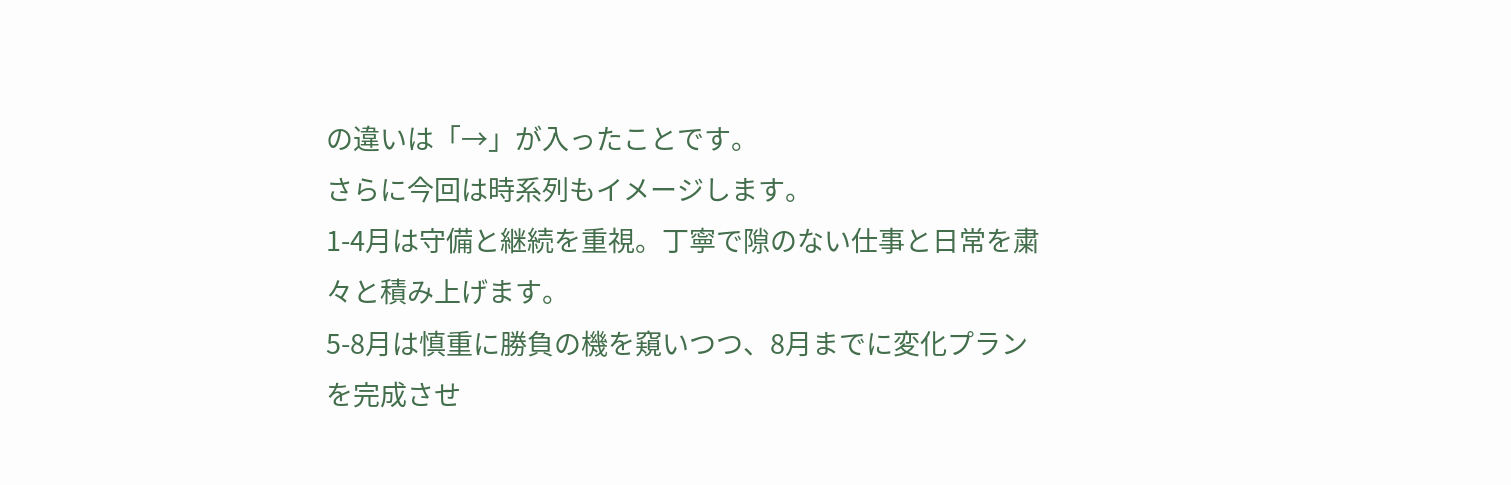の違いは「→」が入ったことです。
さらに今回は時系列もイメージします。
1-4月は守備と継続を重視。丁寧で隙のない仕事と日常を粛々と積み上げます。
5-8月は慎重に勝負の機を窺いつつ、8月までに変化プランを完成させ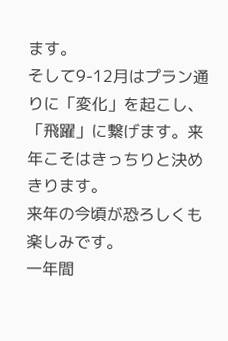ます。
そして9-12月はプラン通りに「変化」を起こし、「飛躍」に繋げます。来年こそはきっちりと決めきります。
来年の今頃が恐ろしくも楽しみです。
一年間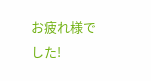お疲れ様でした!